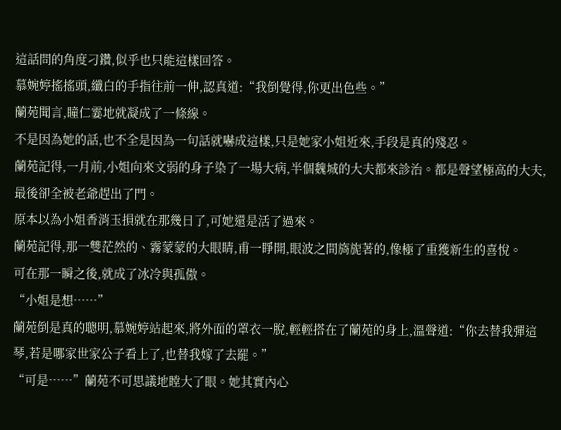這話問的角度刁鑽,似乎也只能這樣回答。
慕婉婷搖搖頭,纖白的手指往前一伸,認真道:“我倒覺得,你更出色些。”
蘭苑聞言,瞳仁霎地就凝成了一條線。
不是因為她的話,也不全是因為一句話就嚇成這樣,只是她家小姐近來,手段是真的殘忍。
蘭苑記得,一月前,小姐向來文弱的身子染了一場大病,半個魏城的大夫都來診治。都是聲望極高的大夫,最後卻全被老爺趕出了門。
原本以為小姐香消玉損就在那幾日了,可她還是活了過來。
蘭苑記得,那一雙茫然的、霧蒙蒙的大眼睛,甫一睜開,眼波之間旖旎著的,像極了重獲新生的喜悅。
可在那一瞬之後,就成了冰冷與孤傲。
“小姐是想……”
蘭苑倒是真的聰明,慕婉婷站起來,將外面的罩衣一脫,輕輕搭在了蘭苑的身上,溫聲道:“你去替我彈這琴,若是哪家世家公子看上了,也替我嫁了去罷。”
“可是……”蘭苑不可思議地瞠大了眼。她其實內心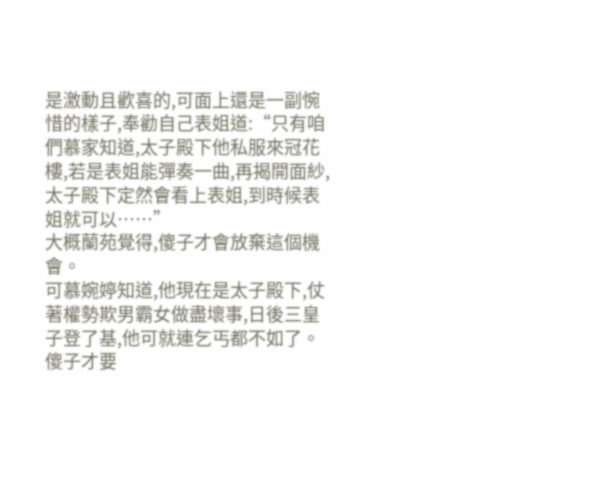是激動且歡喜的,可面上還是一副惋惜的樣子,奉勸自己表姐道:“只有咱們慕家知道,太子殿下他私服來冠花樓,若是表姐能彈奏一曲,再揭開面紗,太子殿下定然會看上表姐,到時候表姐就可以……”
大概蘭苑覺得,傻子才會放棄這個機會。
可慕婉婷知道,他現在是太子殿下,仗著權勢欺男霸女做盡壞事,日後三皇子登了基,他可就連乞丐都不如了。
傻子才要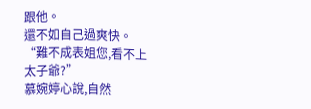跟他。
還不如自己過爽快。
“難不成表姐您,看不上太子爺?”
慕婉婷心說,自然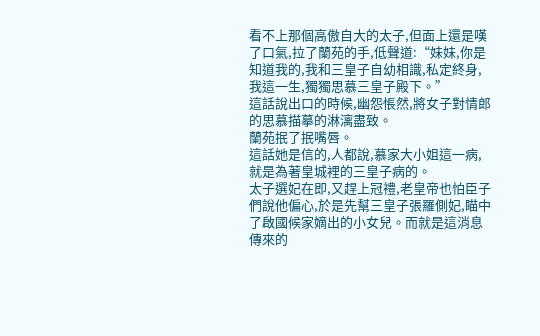看不上那個高傲自大的太子,但面上還是嘆了口氣,拉了蘭苑的手,低聲道:“妹妹,你是知道我的,我和三皇子自幼相識,私定終身,我這一生,獨獨思慕三皇子殿下。”
這話說出口的時候,幽怨悵然,將女子對情郎的思慕描摹的淋漓盡致。
蘭苑抿了抿嘴唇。
這話她是信的,人都說,慕家大小姐這一病,就是為著皇城裡的三皇子病的。
太子選妃在即,又趕上冠禮,老皇帝也怕臣子們說他偏心,於是先幫三皇子張羅側妃,瞄中了啟國候家嫡出的小女兒。而就是這消息傳來的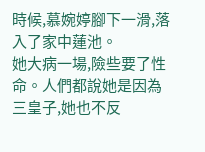時候,慕婉婷腳下一滑,落入了家中蓮池。
她大病一場,險些要了性命。人們都說她是因為三皇子,她也不反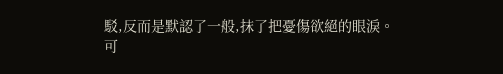駁,反而是默認了一般,抹了把憂傷欲絕的眼淚。
可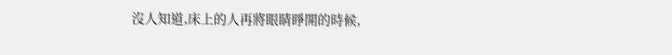沒人知道,床上的人再將眼睛睜開的時候,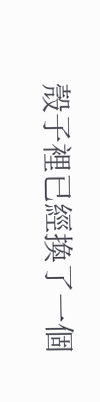殼子裡已經換了一個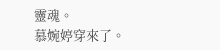靈魂。
慕婉婷穿來了。